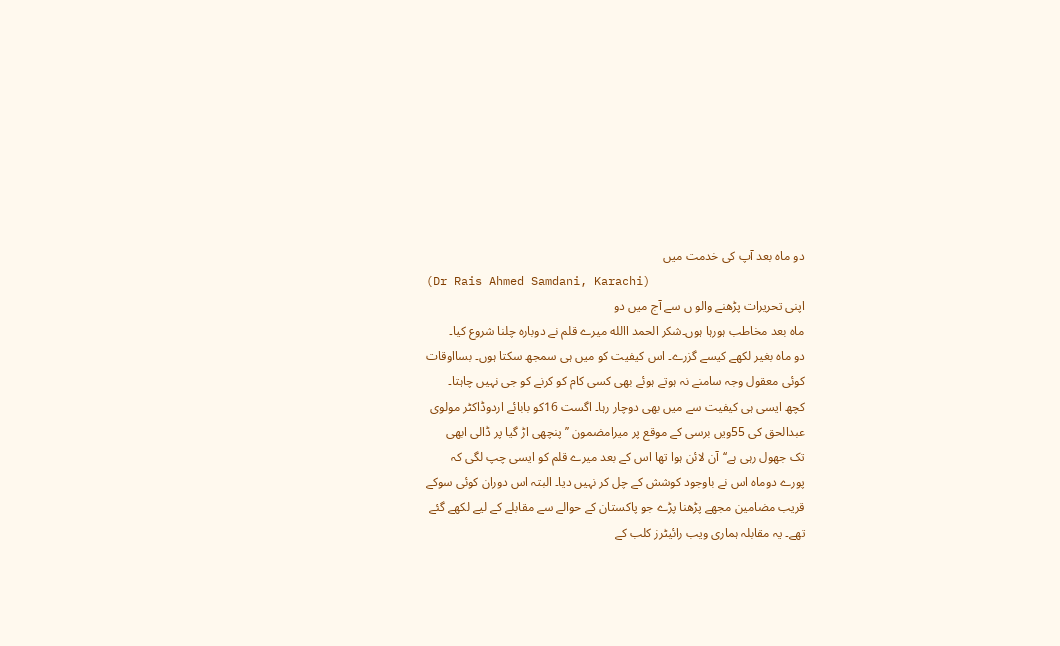دو ماہ بعد آپ کی خدمت میں
(Dr Rais Ahmed Samdani, Karachi)
اپنی تحریرات پڑھنے والو ں سے آج میں دو
ماہ بعد مخاطب ہورہا ہوں۔شکر الحمد االله میرے قلم نے دوبارہ چلنا شروع کیا۔
دو ماہ بغیر لکھے کیسے گزرے۔ اس کیفیت کو میں ہی سمجھ سکتا ہوں۔ بسااوقات
کوئی معقول وجہ سامنے نہ ہوتے ہوئے بھی کسی کام کو کرنے کو جی نہیں چاہتا۔
کچھ ایسی ہی کیفیت سے میں بھی دوچار رہا۔ اگست 16کو بابائے اردوڈاکٹر مولوی
عبدالحق کی 55ویں برسی کے موقع پر میرامضمون ’’پنچھی اڑ گیا پر ڈالی ابھی
تک جھول رہی ہے‘‘آن لائن ہوا تھا اس کے بعد میرے قلم کو ایسی چپ لگی کہ
پورے دوماہ اس نے باوجود کوشش کے چل کر نہیں دیا۔ البتہ اس دوران کوئی سوکے
قریب مضامین مجھے پڑھنا پڑے جو پاکستان کے حوالے سے مقابلے کے لیے لکھے گئے
تھے۔ یہ مقابلہ ہماری ویب رائیٹرز کلب کے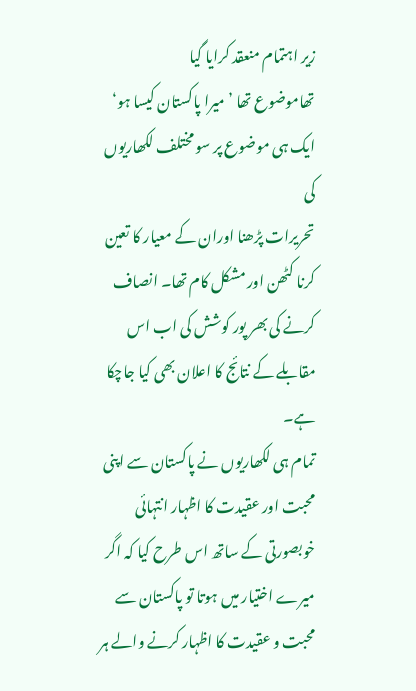زیر اہتمام منعقد کرایا گیا
تھاموضوع تھا ’میرا پاکستان کیسا ہو‘ ایک ہی موضوع پر سو مختلف لکھاریوں کی
تحریرات پڑھنا اوران کے معیار کا تعین کرنا کٹھن اور مشکل کام تھا۔ انصاف
کرنے کی بھر پور کوشش کی اب اس مقابلے کے نتائج کا اعلان بھی کیا جاچکا ہے۔
تمام ہی لکھاریوں نے پاکستان سے اپنی محبت اور عقیدت کا اظہار انتہائی
خوبصورتی کے ساتھ اس طرح کیا کہ اگر میرے اختیار میں ہوتا تو پاکستان سے
محبت و عقیدت کا اظہار کرنے والے ہر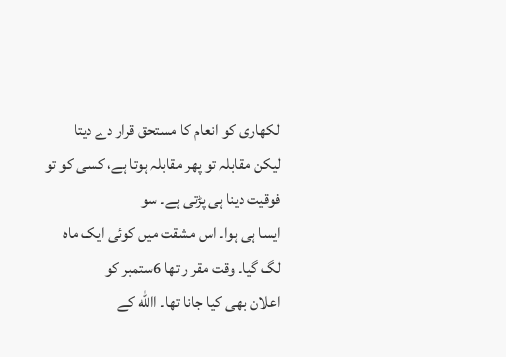لکھاری کو انعام کا مستحق قرار دے دیتا
لیکن مقابلہ تو پھر مقابلہ ہوتا ہے، کسی کو تو فوقیت دینا ہی پڑتی ہے۔ سو
ایسا ہی ہوا۔ اس مشقت میں کوئی ایک ماہ لگ گیا۔ وقت مقر ر تھا 6ستمبر کو
اعلان بھی کیا جانا تھا۔ االله کے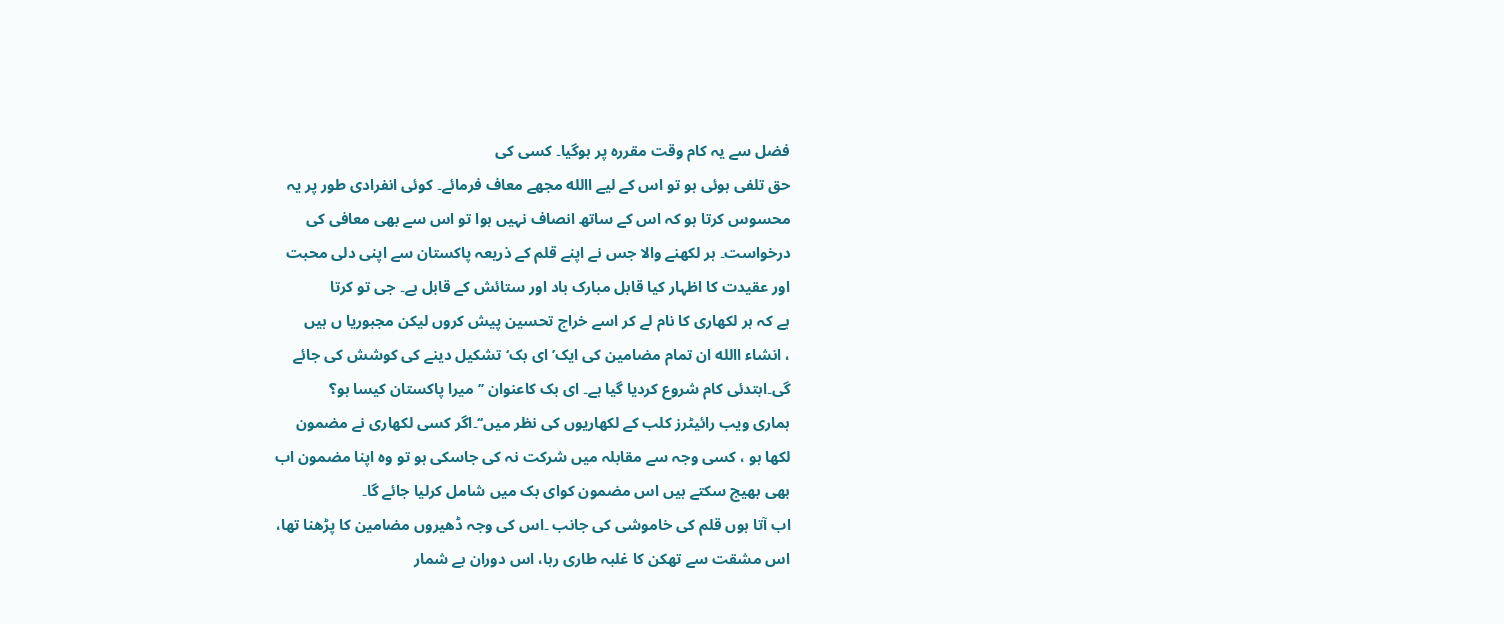فضل سے یہ کام وقت مقررہ پر ہوگیا۔ کسی کی
حق تلفی ہوئی ہو تو اس کے لیے االله مجھے معاف فرمائے۔ کوئی انفرادی طور پر یہ
محسوس کرتا ہو کہ اس کے ساتھ انصاف نہیں ہوا تو اس سے بھی معافی کی
درخواست۔ ہر لکھنے والا جس نے اپنے قلم کے ذریعہ پاکستان سے اپنی دلی محبت
اور عقیدت کا اظہار کیا قابل مبارک باد اور ستائش کے قابل ہے۔ جی تو کرتا
ہے کہ ہر لکھاری کا نام لے کر اسے خراج تحسین پیش کروں لیکن مجبوریا ں ہیں
، انشاء االله ان تمام مضامین کی ایک’ ای بک‘ تشکیل دینے کی کوشش کی جائے
گی۔ابتدئی کام شروع کردیا گیا ہے۔ ای بک کاعنوان ’’میرا پاکستان کیسا ہو؟
ہماری ویب رائیٹرز کلب کے لکھاریوں کی نظر میں‘‘۔اگر کسی لکھاری نے مضمون
لکھا ہو ، کسی وجہ سے مقابلہ میں شرکت نہ کی جاسکی ہو تو وہ اپنا مضمون اب
بھی بھیج سکتے ہیں اس مضمون کوای بک میں شامل کرلیا جائے گا۔
اب آتا ہوں قلم کی خاموشی کی جانب ۔اس کی وجہ ڈھیروں مضامین کا پڑھنا تھا،
اس مشقت سے تھکن کا غلبہ طاری رہا، اس دوران بے شمار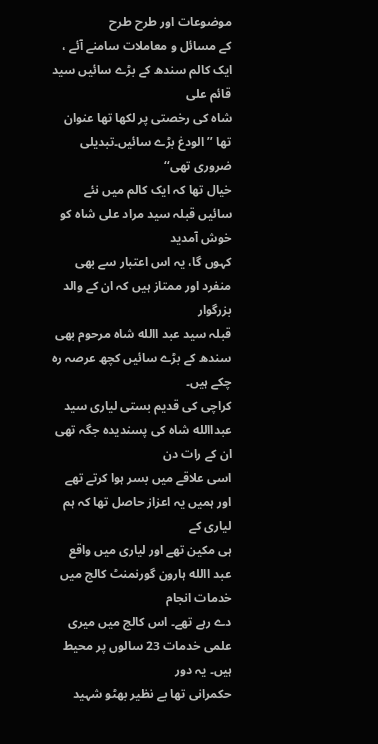موضوعات اور طرح طرح
کے مسائل و معاملات سامنے آئے ، ایک کالم سندھ کے بڑے سائیں سید قائم علی
شاہ کی رخصتی پر لکھا تھا عنوان تھا ’’الودعٰ بڑے سائیں۔تبدیلی ضروری تھی‘‘
خیال تھا کہ ایک کالم میں نئے سائیں قبلہ سید مراد علی شاہ کو خوش آمدید
کہوں گا، یہ اس اعتبار سے بھی منفرد اور ممتاز ہیں کہ ان کے والد بزرگوار
قبلہ سید عبد االله شاہ مرحوم بھی سندھ کے بڑے سائیں کچھ عرصہ رہ چکے ہیں۔
کراچی کی قدیم بستی لیاری سید عبداالله شاہ کی پسندیدہ جگہ تھی ان کے رات دن
اسی علاقے میں بسر ہوا کرتے تھے اور ہمیں یہ اعزاز حاصل تھا کہ ہم لیاری کے
ہی مکین تھے اور لیاری میں واقع عبد االله ہارون گورنمنٹ کالج میں خدمات انجام
دے رہے تھے۔ اس کالج میں میری علمی خدمات 23 سالوں پر محیط ہیں۔ یہ دور
حکمرانی تھا بے نظیر بھٹو شہید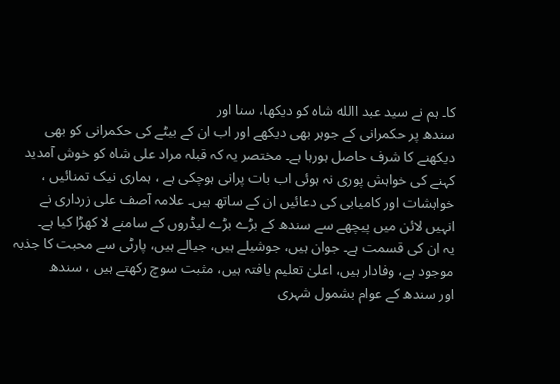کا۔ ہم نے سید عبد االله شاہ کو دیکھا، سنا اور
سندھ پر حکمرانی کے جوہر بھی دیکھے اور اب ان کے بیٹے کی حکمرانی کو بھی
دیکھنے کا شرف حاصل ہورہا ہے۔ مختصر یہ کہ قبلہ مراد علی شاہ کو خوش آمدید
کہنے کی خواہش پوری نہ ہوئی اب بات پرانی ہوچکی ہے ، ہماری نیک تمنائیں ،
خواہشات اور کامیابی کی دعائیں ان کے ساتھ ہیں۔ علامہ آصف علی زرداری نے
انہیں لائن میں پیچھے سے سندھ کے بڑے بڑے لیڈروں کے سامنے لا کھڑا کیا ہے۔
یہ ان کی قسمت ہے۔ جوان ہیں، جوشیلے ہیں، جیالے ہیں، پارٹی سے محبت کا جذبہ
موجود ہے، وفادار ہیں، اعلیٰ تعلیم یافتہ ہیں، مثبت سوچ رکھتے ہیں ، سندھ
اور سندھ کے عوام بشمول شہری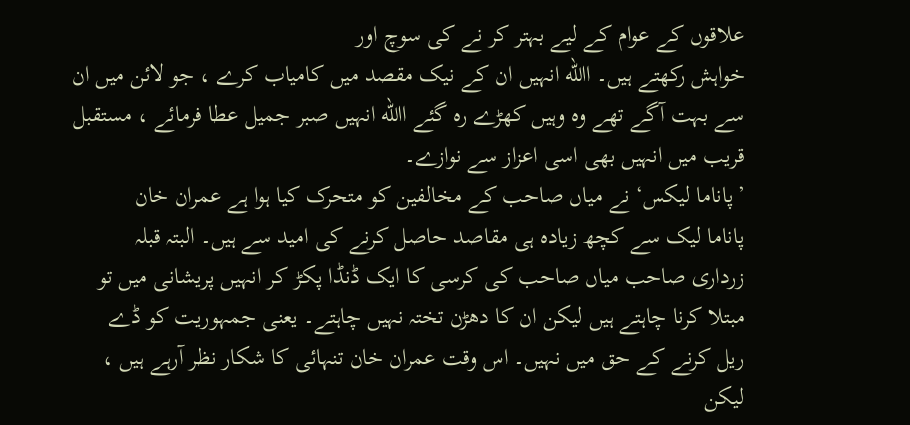علاقوں کے عوام کے لیے بہتر کر نے کی سوچ اور
خواہش رکھتے ہیں۔ االله انہیں ان کے نیک مقصد میں کامیاب کرے ، جو لائن میں ان
سے بہت آگے تھے وہ وہیں کھڑے رہ گئے االله انہیں صبر جمیل عطا فرمائے ، مستقبل
قریب میں انہیں بھی اسی اعزاز سے نوازے۔
’پاناما لیکس‘ نے میاں صاحب کے مخالفین کو متحرک کیا ہوا ہے عمران خان
پاناما لیک سے کچھ زیادہ ہی مقاصد حاصل کرنے کی امید سے ہیں۔ البتہ قبلہ
زرداری صاحب میاں صاحب کی کرسی کا ایک ڈنڈا پکڑ کر انہیں پریشانی میں تو
مبتلا کرنا چاہتے ہیں لیکن ان کا دھڑن تختہ نہیں چاہتے۔ یعنی جمہوریت کو ڈے
ریل کرنے کے حق میں نہیں۔ اس وقت عمران خان تنہائی کا شکار نظر آرہے ہیں ،
لیکن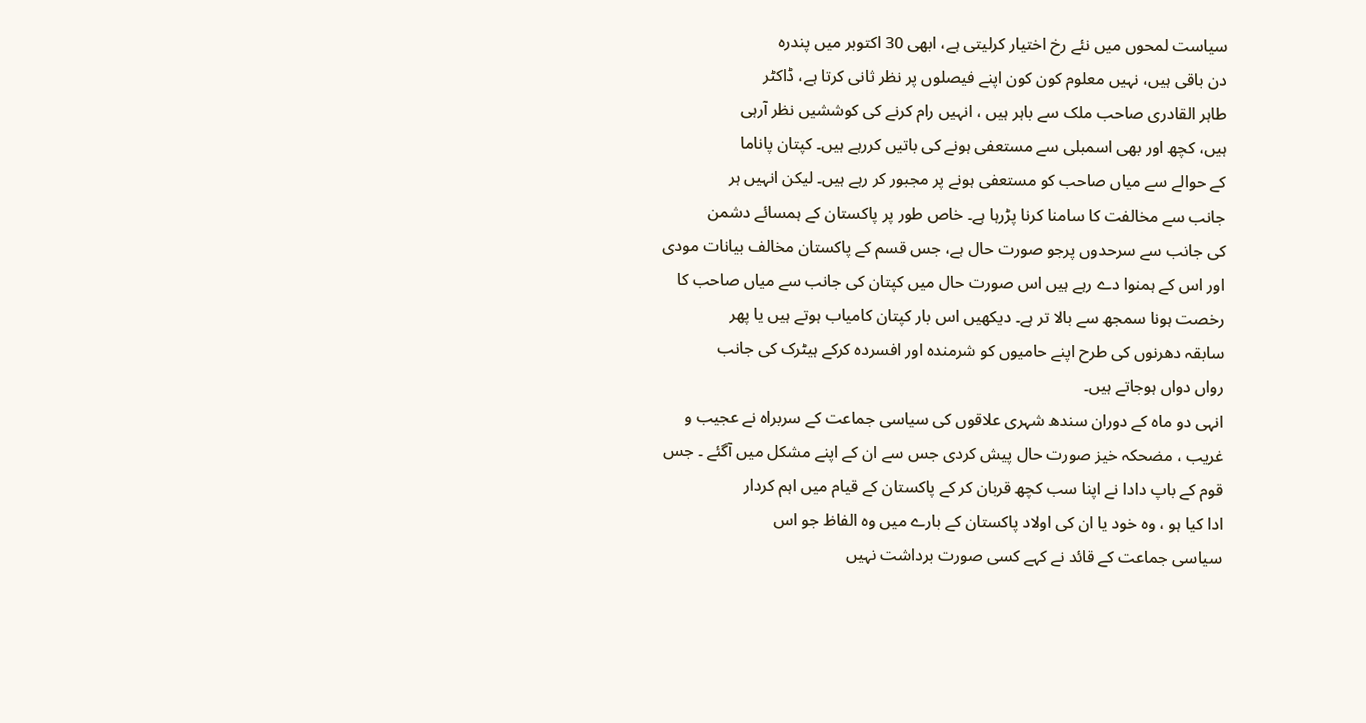سیاست لمحوں میں نئے رخ اختیار کرلیتی ہے، ابھی 30 اکتوبر میں پندرہ
دن باقی ہیں، نہیں معلوم کون کون اپنے فیصلوں پر نظر ثانی کرتا ہے، ڈاکٹر
طاہر القادری صاحب ملک سے باہر ہیں ، انہیں رام کرنے کی کوششیں نظر آرہی
ہیں، کچھ اور بھی اسمبلی سے مستعفی ہونے کی باتیں کررہے ہیں۔ کپتان پاناما
کے حوالے سے میاں صاحب کو مستعفی ہونے پر مجبور کر رہے ہیں۔ لیکن انہیں ہر
جانب سے مخالفت کا سامنا کرنا پڑرہا ہے۔ خاص طور پر پاکستان کے ہمسائے دشمن
کی جانب سے سرحدوں پرجو صورت حال ہے، جس قسم کے پاکستان مخالف بیانات مودی
اور اس کے ہمنوا دے رہے ہیں اس صورت حال میں کپتان کی جانب سے میاں صاحب کا
رخصت ہونا سمجھ سے بالا تر ہے۔ دیکھیں اس بار کپتان کامیاب ہوتے ہیں یا پھر
سابقہ دھرنوں کی طرح اپنے حامیوں کو شرمندہ اور افسردہ کرکے ہیٹرک کی جانب
رواں دواں ہوجاتے ہیں۔
انہی دو ماہ کے دوران سندھ شہری علاقوں کی سیاسی جماعت کے سربراہ نے عجیب و
غریب ، مضحکہ خیز صورت حال پیش کردی جس سے ان کے اپنے مشکل میں آگئے ۔ جس
قوم کے باپ دادا نے اپنا سب کچھ قربان کر کے پاکستان کے قیام میں اہم کردار
ادا کیا ہو ، وہ خود یا ان کی اولاد پاکستان کے بارے میں وہ الفاظ جو اس
سیاسی جماعت کے قائد نے کہے کسی صورت برداشت نہیں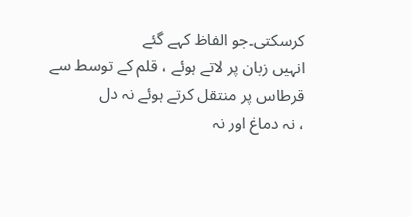کرسکتی۔جو الفاظ کہے گئے
انہیں زبان پر لاتے ہوئے ، قلم کے توسط سے قرطاس پر منتقل کرتے ہوئے نہ دل
، نہ دماغ اور نہ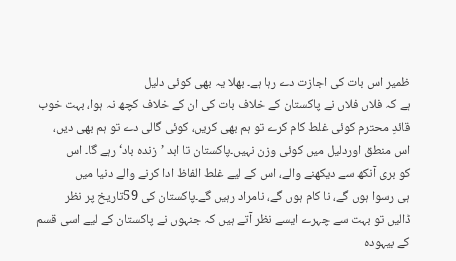ظمیر اس بات کی اجازت دے رہا ہے۔ بھلا یہ بھی کوئی دلیل
ہے کہ فلاں فلاں نے پاکستان کے خلاف بات کی ان کے خلاف کچھ نہ ہوا، بہت خوب
قائدِ محترم کوئی غلط کام کرے تو ہم بھی کریں، کوئی گالی دے تو ہم بھی دیں،
اس منطق اوردلیل میں کوئی وزن نہیں۔پاکستان تا ابد ’زندہ باد‘ رہے گا۔ اس
کو بری آنکھ سے دیکھنے والے، اس کے لیے غلط الفاظ ادا کرنے والے دنیا میں
ہی رسوا ہوں گے، نا کام ہوں گے، نامراد رہیں گے۔پاکستان کی 59تاریخ پر نظر
ڈالیں تو بہت سے چہرے ایسے نظر آتے ہیں کہ جنہوں نے پاکستان کے لیے اسی قسم
کے بیہودہ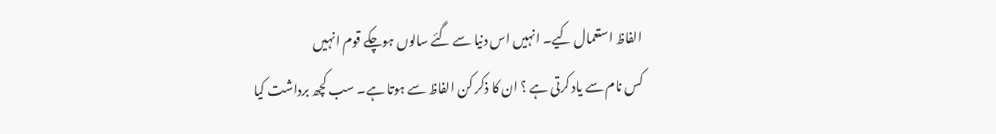الفاظ استعمال کیے۔ انہیں اس دنیا سے گئے سالوں ہوچکے قوم انہیں
کس نام سے یاد کرتی ہے ؟ ان کا ذکر کن الفاظ سے ہوتا ہے۔ سب کچھ برداشت کیا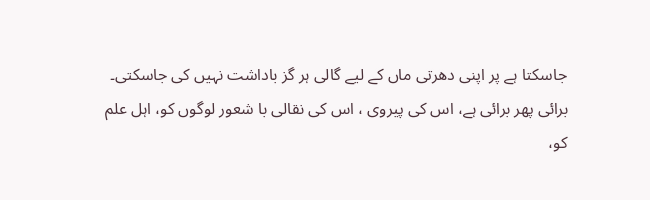جاسکتا ہے پر اپنی دھرتی ماں کے لیے گالی ہر گز باداشت نہیں کی جاسکتی۔
برائی پھر برائی ہے، اس کی پیروی ، اس کی نقالی با شعور لوگوں کو، اہل علم
کو،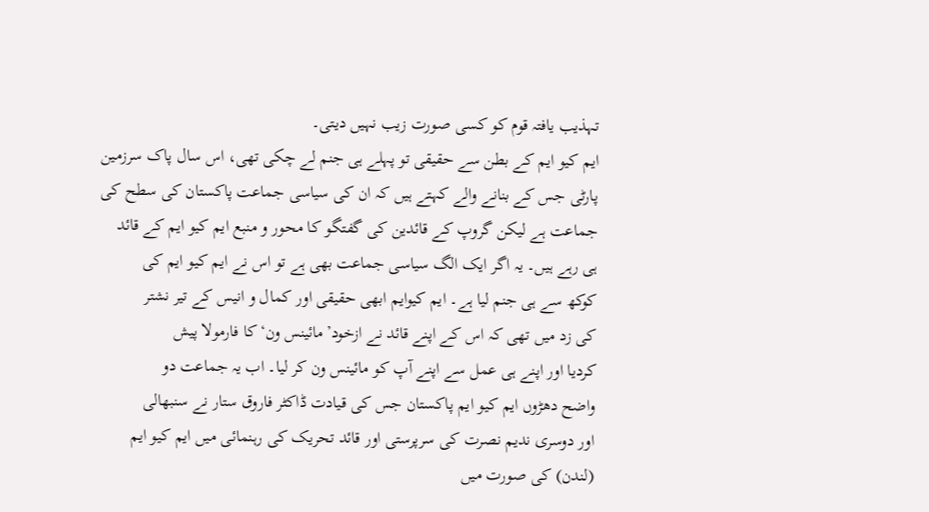تہذیب یافتہ قوم کو کسی صورت زیب نہیں دیتی۔
ایم کیو ایم کے بطن سے حقیقی تو پہلے ہی جنم لے چکی تھی، اس سال پاک سرزمین
پارٹی جس کے بنانے والے کہتے ہیں کہ ان کی سیاسی جماعت پاکستان کی سطح کی
جماعت ہے لیکن گروپ کے قائدین کی گفتگو کا محور و منبع ایم کیو ایم کے قائد
ہی رہے ہیں۔ یہ اگر ایک الگ سیاسی جماعت بھی ہے تو اس نے ایم کیو ایم کی
کوکھ سے ہی جنم لیا ہے۔ ایم کیوایم ابھی حقیقی اور کمال و انیس کے تیر نشتر
کی زد میں تھی کہ اس کے اپنے قائد نے ازخود’مائینس ون‘ کا فارمولا پیش
کردیا اور اپنے ہی عمل سے اپنے آپ کو مائینس ون کر لیا۔ اب یہ جماعت دو
واضح دھڑوں ایم کیو ایم پاکستان جس کی قیادت ڈاکٹر فاروق ستار نے سنبھالی
اور دوسری ندیم نصرت کی سرپرستی اور قائد تحریک کی رہنمائی میں ایم کیو ایم
(لندن) کی صورت میں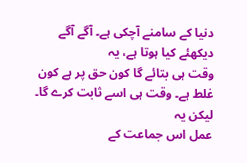دنیا کے سامنے آچکی ہے۔ آگے آگے دیکھئے کیا ہوتا ہے، یہ
وقت ہی بتائے گا کون حق پر ہے کون غلط ہے۔ وقت ہی اسے ثابت کرے گا۔ لیکن یہ
عمل اس جماعت کے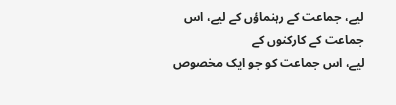لیے، جماعت کے رہنماؤں کے لیے، اس جماعت کے کارکنوں کے
لیے، اس جماعت کو جو ایک مخصوص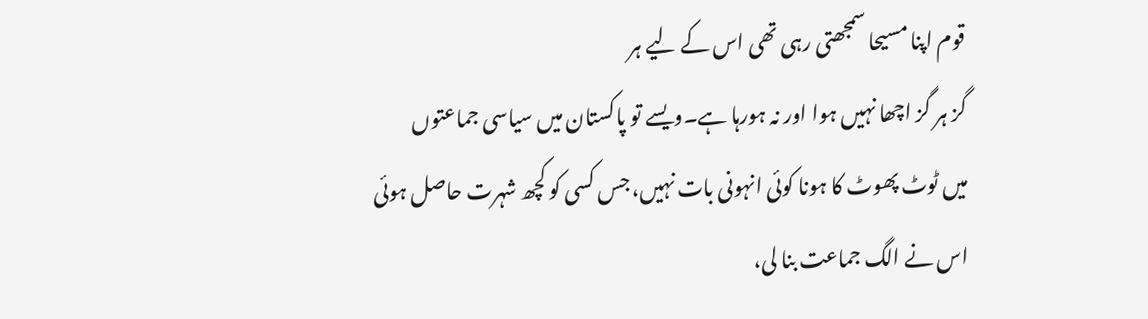قوم اپنا مسیحا سمجھتی رہی تھی اس کے لیے ہر
گز ہر گز اچھا نہیں ہوا اور نہ ہورہا ہے۔ویسے تو پاکستان میں سیاسی جماعتوں
میں ٹوٹ پھوٹ کا ہونا کوئی انہونی بات نہیں، جس کسی کو کچھ شہرت حاصل ہوئی
اس نے الگ جماعت بنا لی،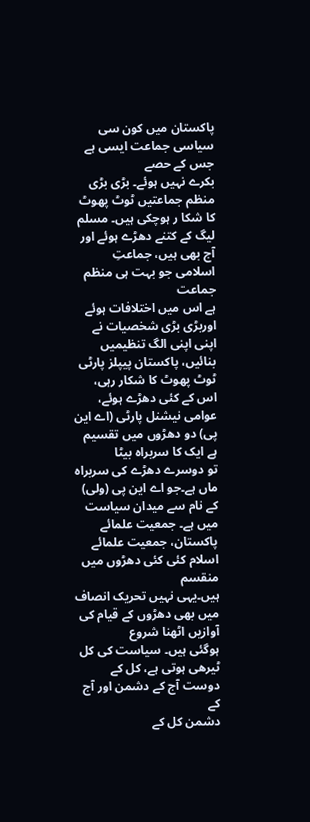پاکستان میں کون سی سیاسی جماعت ایسی ہے جس کے حصے
بکرے نہیں ہوئے۔ بڑی بڑی منظم جماعتیں ٹوٹ پھوٹ کا شکا ر ہوچکی ہیں۔ مسلم
لیگ کے کتنے دھڑے ہوئے اور آج بھی ہیں، جماعتِ اسلامی جو بہت ہی منظم جماعت
ہے اس میں اختلافات ہوئے اوربڑی بڑی شخصیات نے اپنی اپنی الگ تنظیمیں
بنائیں، پاکستان پیپلز پارٹی ٹوٹ پھوٹ کا شکار رہی، اس کے کئی دھڑے ہوئے،
عوامی نیشنل پارٹی (اے این پی) دو دھڑوں میں تقسیم ہے ایک کا سربراہ بیٹا
تو دوسرے دھڑے کی سربراہ ماں ہے۔جو اے این پی (ولی) کے نام سے میدان سیاست
میں ہے۔ جمعیت علمائے پاکستان، جمعیت علمائے اسلام کئی کئی دھڑوں میں منقسم
ہیں۔یہی نہیں تحریک انصاف میں بھی دھڑوں کے قیام کی آوازیں اٹھنا شروع
ہوگئی ہیں۔ سیاست کی کل ٹیرھی ہوتی ہے، کل کے دوست آج کے دشمن اور آج کے
دشمن کل کے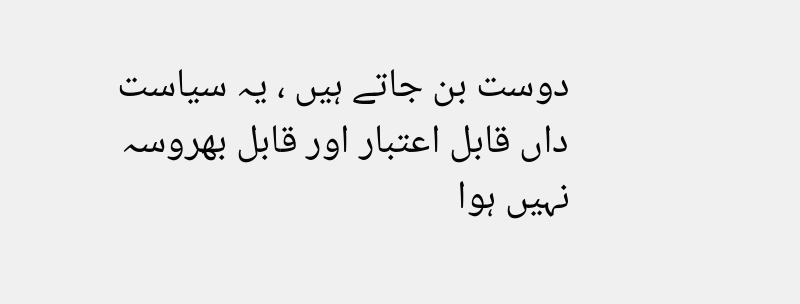دوست بن جاتے ہیں ، یہ سیاست داں قابل اعتبار اور قابل بھروسہ
نہیں ہوا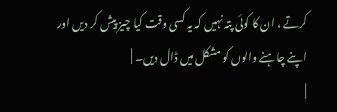کرتے ، ان کا کوئی پتہ نہیں کہ یہ کسی وقت کیا چیز پیش کر دیں اور
اپنے چاہنے والوں کو مشکل میں ڈال دیں۔ |
|